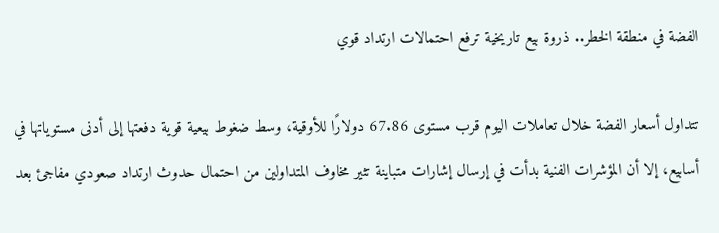الفضة في منطقة الخطر.. ذروة بيع تاريخية ترفع احتمالات ارتداد قوي

تتداول أسعار الفضة خلال تعاملات اليوم قرب مستوى 67.86 دولارًا للأوقية، وسط ضغوط بيعية قوية دفعتها إلى أدنى مستوياتها في أسابيع، إلا أن المؤشرات الفنية بدأت في إرسال إشارات متباينة تثير مخاوف المتداولين من احتمال حدوث ارتداد صعودي مفاجئ بعد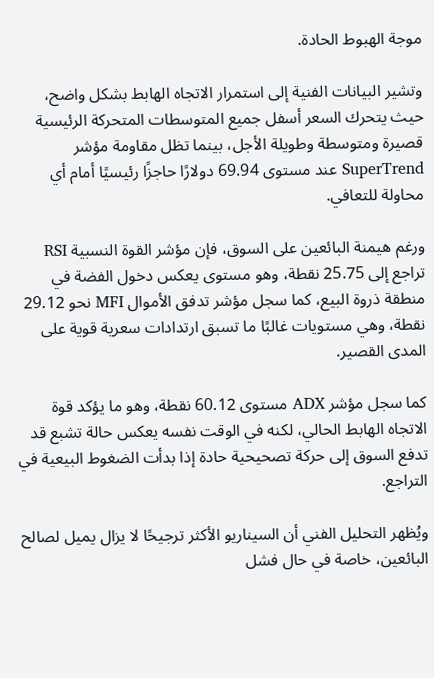موجة الهبوط الحادة.

وتشير البيانات الفنية إلى استمرار الاتجاه الهابط بشكل واضح، حيث يتحرك السعر أسفل جميع المتوسطات المتحركة الرئيسية قصيرة ومتوسطة وطويلة الأجل، بينما تظل مقاومة مؤشر SuperTrend عند مستوى 69.94 دولارًا حاجزًا رئيسيًا أمام أي محاولة للتعافي.

ورغم هيمنة البائعين على السوق، فإن مؤشر القوة النسبية RSI تراجع إلى 25.75 نقطة، وهو مستوى يعكس دخول الفضة في منطقة ذروة البيع، كما سجل مؤشر تدفق الأموال MFI نحو 29.12 نقطة، وهي مستويات غالبًا ما تسبق ارتدادات سعرية قوية على المدى القصير.

كما سجل مؤشر ADX مستوى 60.12 نقطة، وهو ما يؤكد قوة الاتجاه الهابط الحالي، لكنه في الوقت نفسه يعكس حالة تشبع قد تدفع السوق إلى حركة تصحيحية حادة إذا بدأت الضغوط البيعية في التراجع.

ويُظهر التحليل الفني أن السيناريو الأكثر ترجيحًا لا يزال يميل لصالح البائعين، خاصة في حال فشل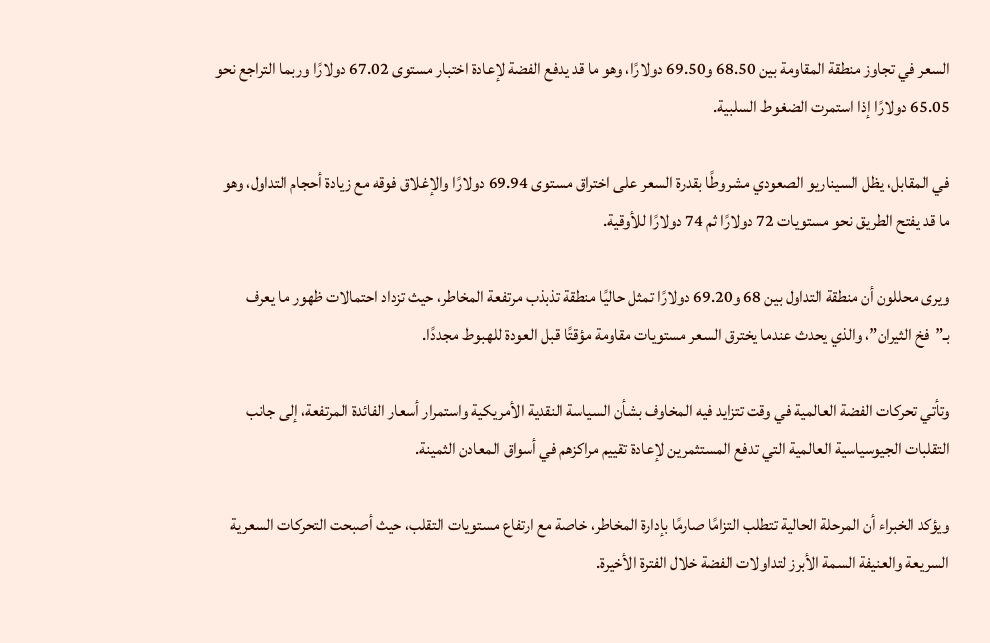السعر في تجاوز منطقة المقاومة بين 68.50 و69.50 دولارًا، وهو ما قد يدفع الفضة لإعادة اختبار مستوى 67.02 دولارًا وربما التراجع نحو 65.05 دولارًا إذا استمرت الضغوط السلبية.

في المقابل، يظل السيناريو الصعودي مشروطًا بقدرة السعر على اختراق مستوى 69.94 دولارًا والإغلاق فوقه مع زيادة أحجام التداول، وهو ما قد يفتح الطريق نحو مستويات 72 دولارًا ثم 74 دولارًا للأوقية.

ويرى محللون أن منطقة التداول بين 68 و69.20 دولارًا تمثل حاليًا منطقة تذبذب مرتفعة المخاطر، حيث تزداد احتمالات ظهور ما يعرف بـ”فخ الثيران”، والذي يحدث عندما يخترق السعر مستويات مقاومة مؤقتًا قبل العودة للهبوط مجددًا.

وتأتي تحركات الفضة العالمية في وقت تتزايد فيه المخاوف بشأن السياسة النقدية الأمريكية واستمرار أسعار الفائدة المرتفعة، إلى جانب التقلبات الجيوسياسية العالمية التي تدفع المستثمرين لإعادة تقييم مراكزهم في أسواق المعادن الثمينة.

ويؤكد الخبراء أن المرحلة الحالية تتطلب التزامًا صارمًا بإدارة المخاطر، خاصة مع ارتفاع مستويات التقلب، حيث أصبحت التحركات السعرية السريعة والعنيفة السمة الأبرز لتداولات الفضة خلال الفترة الأخيرة.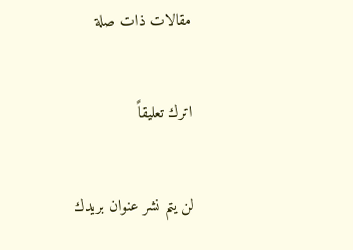مقالات ذات صلة

اترك تعليقاً

لن يتم نشر عنوان بريدك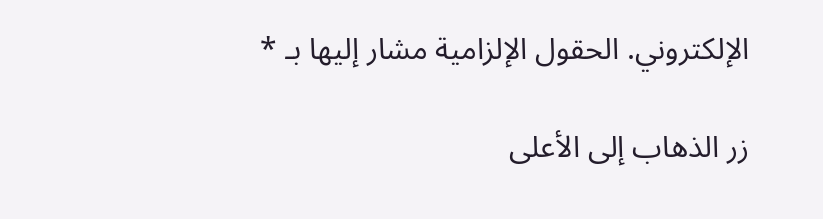الإلكتروني. الحقول الإلزامية مشار إليها بـ *

زر الذهاب إلى الأعلى